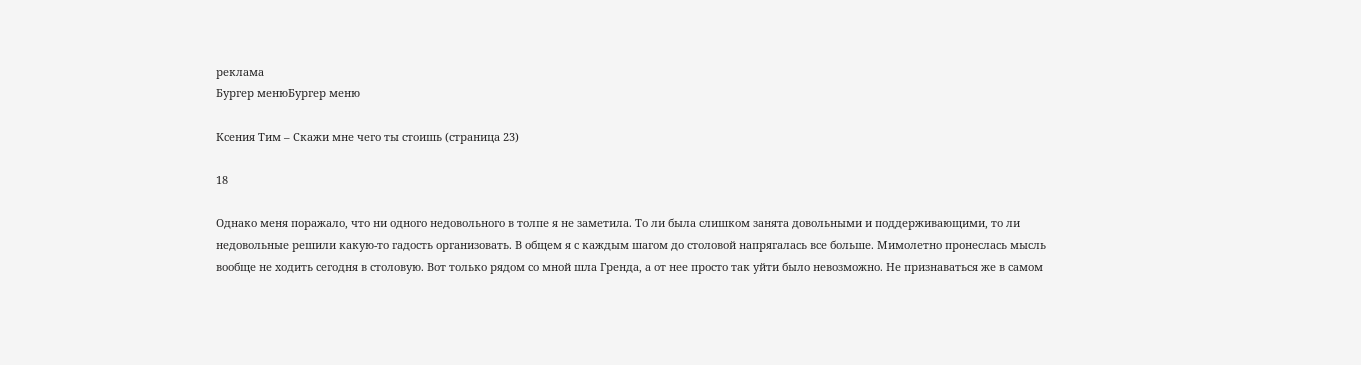реклама
Бургер менюБургер меню

Ксения Тим – Скажи мне чего ты стоишь (страница 23)

18

Однако меня поражало, что ни одного недовольного в толпе я не заметила. То ли была слишком занята довольными и поддерживающими, то ли недовольные решили какую-то гадость организовать. В общем я с каждым шагом до столовой напрягалась все больше. Мимолетно пронеслась мысль вообще не ходить сегодня в столовую. Вот только рядом со мной шла Гренда, а от нее просто так уйти было невозможно. Не признаваться же в самом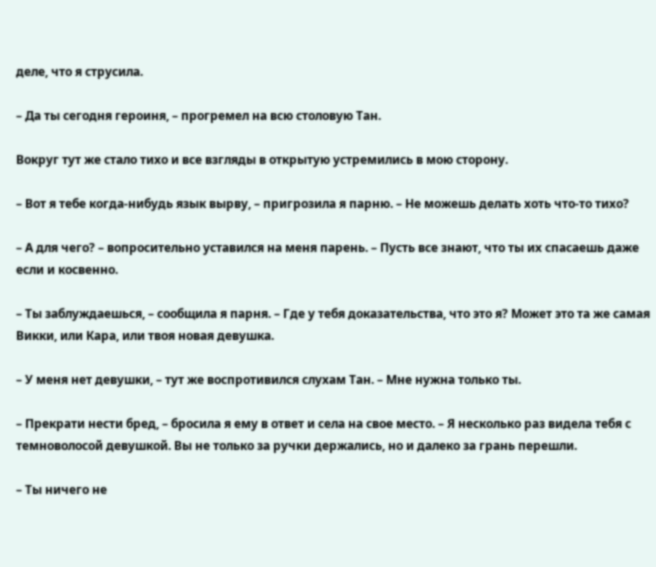деле, что я струсила.

– Да ты сегодня героиня, – прогремел на всю столовую Тан.

Вокруг тут же стало тихо и все взгляды в открытую устремились в мою сторону.

– Вот я тебе когда-нибудь язык вырву, – пригрозила я парню. – Не можешь делать хоть что-то тихо?

– А для чего? – вопросительно уставился на меня парень. – Пусть все знают, что ты их спасаешь даже если и косвенно.

– Ты заблуждаешься, – сообщила я парня. – Где у тебя доказательства, что это я? Может это та же самая Викки, или Кара, или твоя новая девушка.

– У меня нет девушки, – тут же воспротивился слухам Тан. – Мне нужна только ты.

– Прекрати нести бред, – бросила я ему в ответ и села на свое место. – Я несколько раз видела тебя с темноволосой девушкой. Вы не только за ручки держались, но и далеко за грань перешли.

– Ты ничего не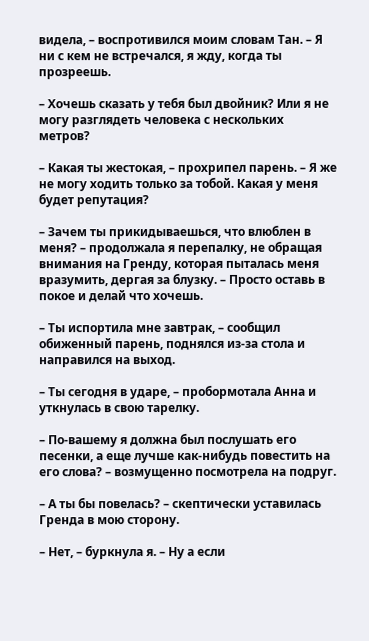видела, – воспротивился моим словам Тан. – Я ни с кем не встречался, я жду, когда ты прозреешь.

– Хочешь сказать у тебя был двойник? Или я не могу разглядеть человека с нескольких метров?

– Какая ты жестокая, – прохрипел парень. – Я же не могу ходить только за тобой. Какая у меня будет репутация?

– Зачем ты прикидываешься, что влюблен в меня? – продолжала я перепалку, не обращая внимания на Гренду, которая пыталась меня вразумить, дергая за блузку. – Просто оставь в покое и делай что хочешь.

– Ты испортила мне завтрак, – сообщил обиженный парень, поднялся из-за стола и направился на выход.

– Ты сегодня в ударе, – пробормотала Анна и уткнулась в свою тарелку.

– По-вашему я должна был послушать его песенки, а еще лучше как-нибудь повестить на его слова? – возмущенно посмотрела на подруг.

– А ты бы повелась? – скептически уставилась Гренда в мою сторону.

– Нет, – буркнула я. – Ну а если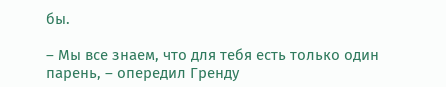бы.

– Мы все знаем, что для тебя есть только один парень, – опередил Гренду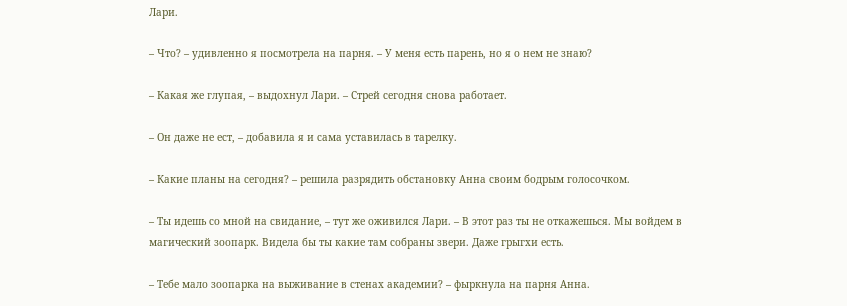Лари.

– Что? – удивленно я посмотрела на парня. – У меня есть парень, но я о нем не знаю?

– Какая же глупая, – выдохнул Лари. – Стрей сегодня снова работает.

– Он даже не ест, – добавила я и сама уставилась в тарелку.

– Какие планы на сегодня? – решила разрядить обстановку Анна своим бодрым голосочком.

– Ты идешь со мной на свидание, – тут же оживился Лари. – В этот раз ты не откажешься. Мы войдем в магический зоопарк. Видела бы ты какие там собраны звери. Даже грыгхи есть.

– Тебе мало зоопарка на выживание в стенах академии? – фыркнула на парня Анна.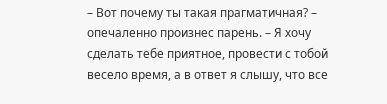– Вот почему ты такая прагматичная? – опечаленно произнес парень. – Я хочу сделать тебе приятное, провести с тобой весело время, а в ответ я слышу, что все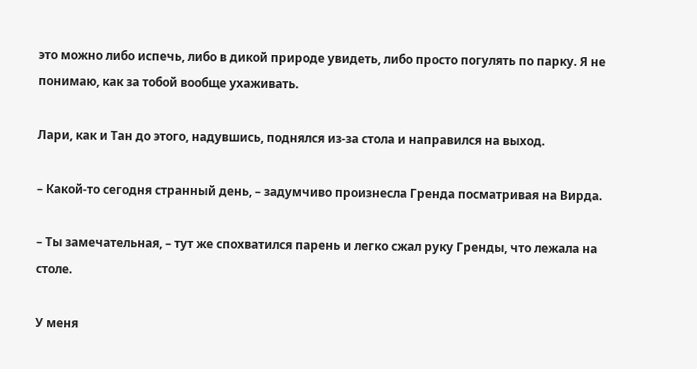это можно либо испечь, либо в дикой природе увидеть, либо просто погулять по парку. Я не понимаю, как за тобой вообще ухаживать.

Лари, как и Тан до этого, надувшись, поднялся из-за стола и направился на выход.

– Какой-то сегодня странный день, – задумчиво произнесла Гренда посматривая на Вирда.

– Ты замечательная, – тут же спохватился парень и легко сжал руку Гренды, что лежала на столе.

У меня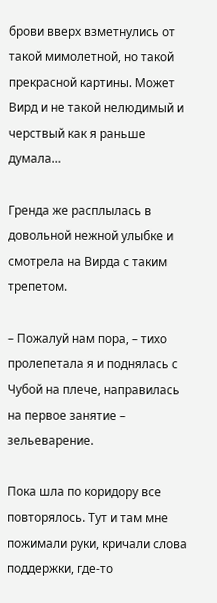брови вверх взметнулись от такой мимолетной, но такой прекрасной картины. Может Вирд и не такой нелюдимый и черствый как я раньше думала…

Гренда же расплылась в довольной нежной улыбке и смотрела на Вирда с таким трепетом.

– Пожалуй нам пора, – тихо пролепетала я и поднялась с Чубой на плече, направилась на первое занятие – зельеварение.

Пока шла по коридору все повторялось. Тут и там мне пожимали руки, кричали слова поддержки, где-то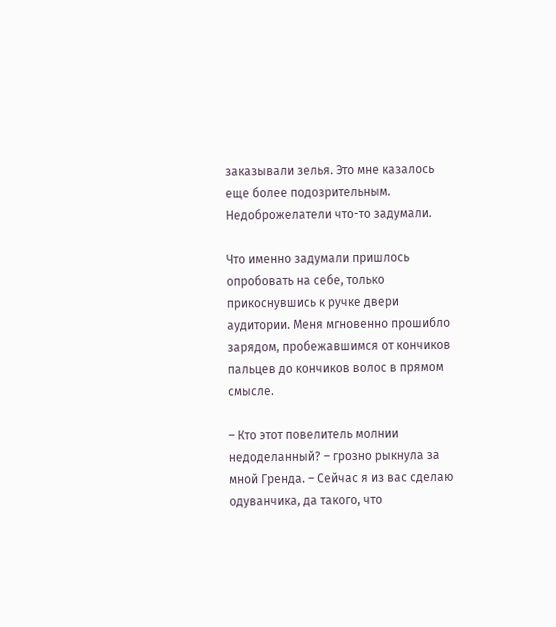заказывали зелья. Это мне казалось еще более подозрительным. Недоброжелатели что-то задумали.

Что именно задумали пришлось опробовать на себе, только прикоснувшись к ручке двери аудитории. Меня мгновенно прошибло зарядом, пробежавшимся от кончиков пальцев до кончиков волос в прямом смысле.

– Кто этот повелитель молнии недоделанный? – грозно рыкнула за мной Гренда. – Сейчас я из вас сделаю одуванчика, да такого, что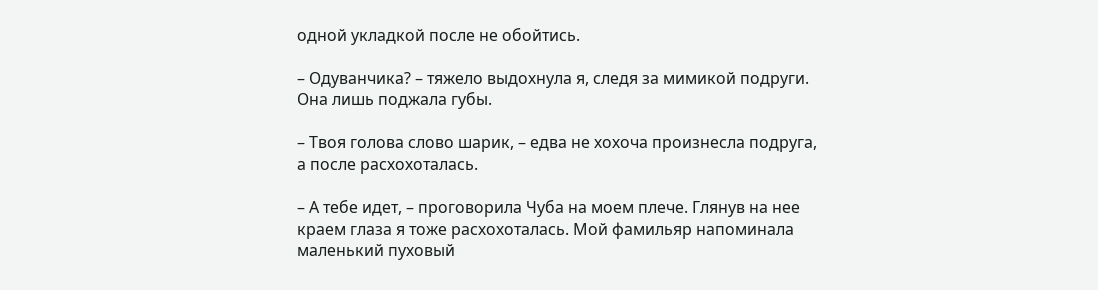одной укладкой после не обойтись.

– Одуванчика? – тяжело выдохнула я, следя за мимикой подруги. Она лишь поджала губы.

– Твоя голова слово шарик, – едва не хохоча произнесла подруга, а после расхохоталась.

– А тебе идет, – проговорила Чуба на моем плече. Глянув на нее краем глаза я тоже расхохоталась. Мой фамильяр напоминала маленький пуховый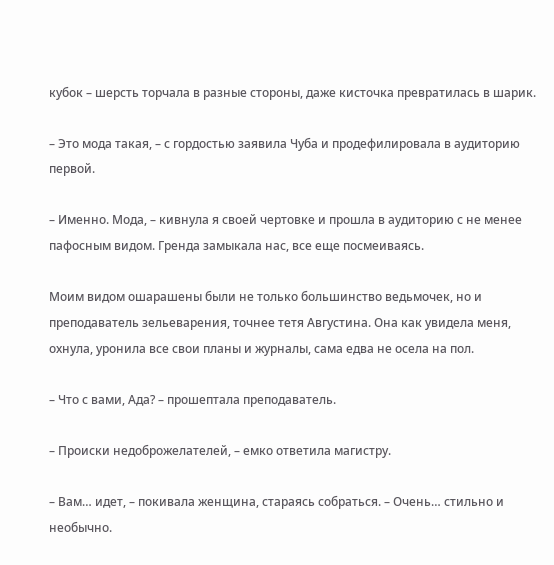кубок – шерсть торчала в разные стороны, даже кисточка превратилась в шарик.

– Это мода такая, – с гордостью заявила Чуба и продефилировала в аудиторию первой.

– Именно. Мода, – кивнула я своей чертовке и прошла в аудиторию с не менее пафосным видом. Гренда замыкала нас, все еще посмеиваясь.

Моим видом ошарашены были не только большинство ведьмочек, но и преподаватель зельеварения, точнее тетя Августина. Она как увидела меня, охнула, уронила все свои планы и журналы, сама едва не осела на пол.

– Что с вами, Ада? – прошептала преподаватель.

– Происки недоброжелателей, – емко ответила магистру.

– Вам… идет, – покивала женщина, стараясь собраться. – Очень… стильно и необычно.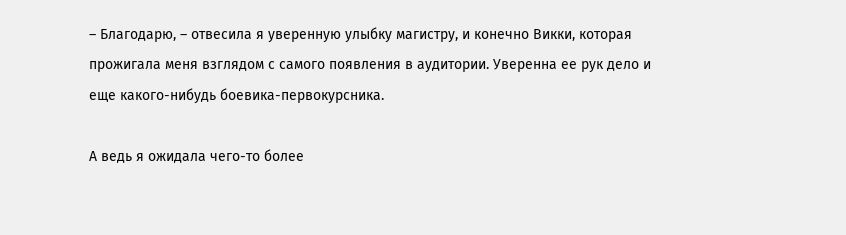– Благодарю, – отвесила я уверенную улыбку магистру, и конечно Викки, которая прожигала меня взглядом с самого появления в аудитории. Уверенна ее рук дело и еще какого-нибудь боевика-первокурсника.

А ведь я ожидала чего-то более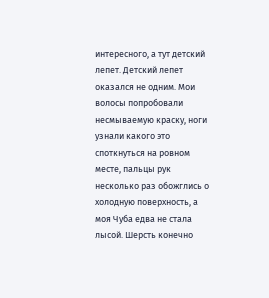интересного, а тут детский лепет. Детский лепет оказался не одним. Мои волосы попробовали несмываемую краску, ноги узнали какого это споткнуться на ровном месте, пальцы рук несколько раз обожглись о холодную поверхность, а моя Чуба едва не стала лысой. Шерсть конечно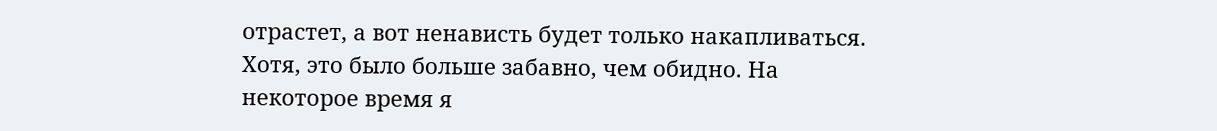отрастет, а вот ненависть будет только накапливаться. Хотя, это было больше забавно, чем обидно. На некоторое время я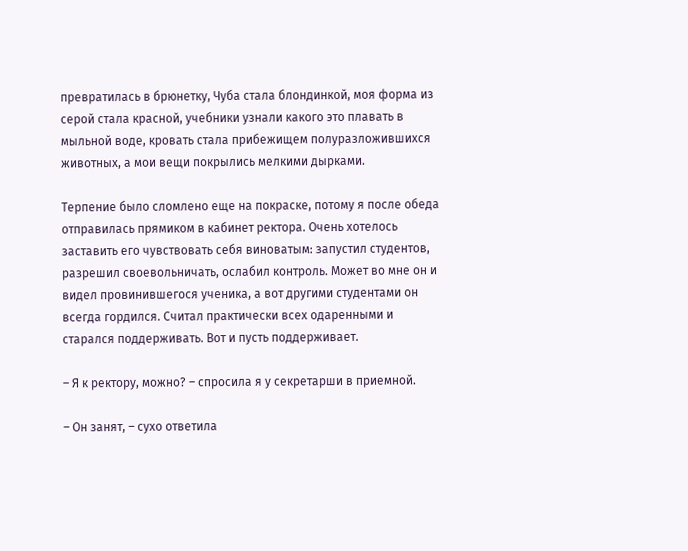превратилась в брюнетку, Чуба стала блондинкой, моя форма из серой стала красной, учебники узнали какого это плавать в мыльной воде, кровать стала прибежищем полуразложившихся животных, а мои вещи покрылись мелкими дырками.

Терпение было сломлено еще на покраске, потому я после обеда отправилась прямиком в кабинет ректора. Очень хотелось заставить его чувствовать себя виноватым: запустил студентов, разрешил своевольничать, ослабил контроль. Может во мне он и видел провинившегося ученика, а вот другими студентами он всегда гордился. Считал практически всех одаренными и старался поддерживать. Вот и пусть поддерживает.

– Я к ректору, можно? – спросила я у секретарши в приемной.

– Он занят, – сухо ответила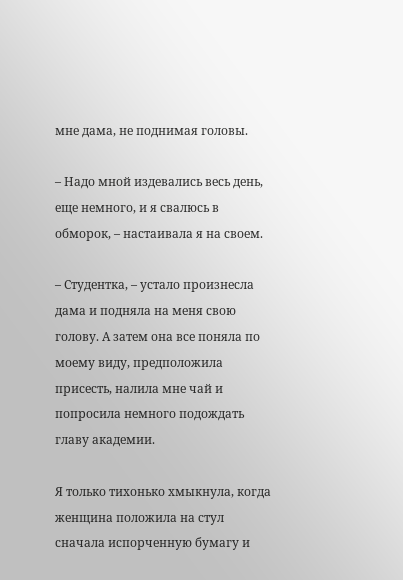мне дама, не поднимая головы.

– Надо мной издевались весь день, еще немного, и я свалюсь в обморок, – настаивала я на своем.

– Студентка, – устало произнесла дама и подняла на меня свою голову. А затем она все поняла по моему виду, предположила присесть, налила мне чай и попросила немного подождать главу академии.

Я только тихонько хмыкнула, когда женщина положила на стул сначала испорченную бумагу и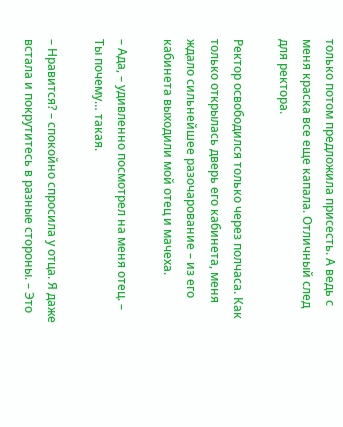только потом предложила присесть. А ведь с меня краска все еще капала. Отличный след для ректора.

Ректор освободился только через полчаса. Как только открылась дверь его кабинета, меня ждало сильнейшее разочарование – из его кабинета выходили мой отец и мачеха.

– Ада, – удивленно посмотрел на меня отец. – Ты почему… такая.

– Нравится? – спокойно спросила у отца. Я даже встала и покрутитесь в разные стороны. – Это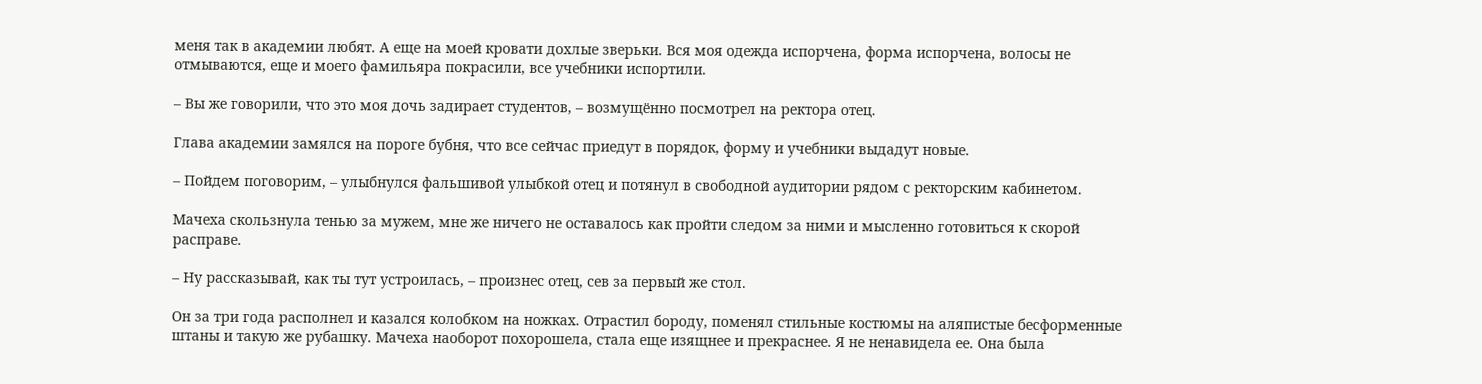меня так в академии любят. А еще на моей кровати дохлые зверьки. Вся моя одежда испорчена, форма испорчена, волосы не отмываются, еще и моего фамильяра покрасили, все учебники испортили.

– Вы же говорили, что это моя дочь задирает студентов, – возмущённо посмотрел на ректора отец.

Глава академии замялся на пороге бубня, что все сейчас приедут в порядок, форму и учебники выдадут новые.

– Пойдем поговорим, – улыбнулся фальшивой улыбкой отец и потянул в свободной аудитории рядом с ректорским кабинетом.

Мачеха скользнула тенью за мужем, мне же ничего не оставалось как пройти следом за ними и мысленно готовиться к скорой расправе.

– Ну рассказывай, как ты тут устроилась, – произнес отец, сев за первый же стол.

Он за три года располнел и казался колобком на ножках. Отрастил бороду, поменял стильные костюмы на аляпистые бесформенные штаны и такую же рубашку. Мачеха наоборот похорошела, стала еще изящнее и прекраснее. Я не ненавидела ее. Она была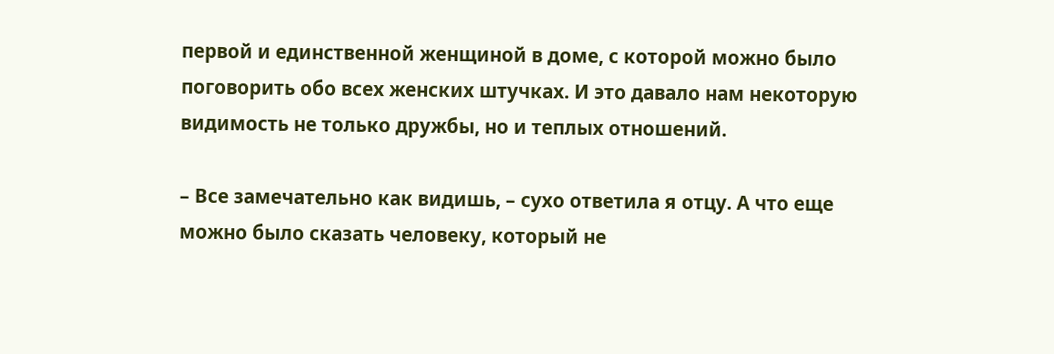первой и единственной женщиной в доме, с которой можно было поговорить обо всех женских штучках. И это давало нам некоторую видимость не только дружбы, но и теплых отношений.

– Все замечательно как видишь, – сухо ответила я отцу. А что еще можно было сказать человеку, который не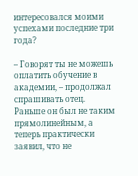интересовался моими успехами последние три года?

– Говорят ты не можешь оплатить обучение в академии, – продолжал спрашивать отец. Раньше он был не таким прямолинейным, а теперь практически заявил, что не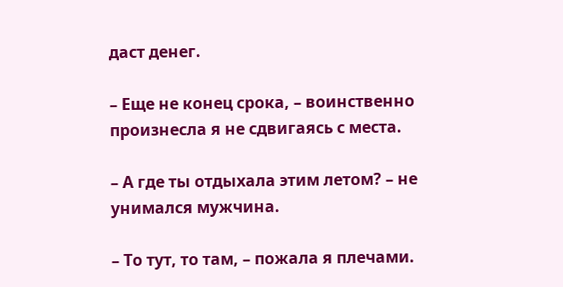даст денег.

– Еще не конец срока, – воинственно произнесла я не сдвигаясь с места.

– А где ты отдыхала этим летом? – не унимался мужчина.

– То тут, то там, – пожала я плечами.